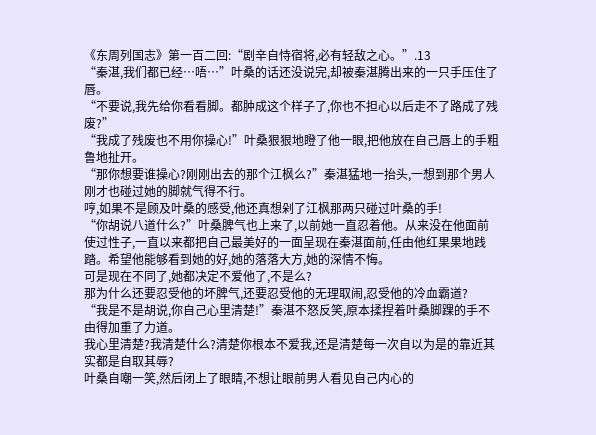《东周列国志》第一百二回:“剧辛自恃宿将,必有轻敌之心。”.13
“秦湛,我们都已经…唔…”叶桑的话还没说完,却被秦湛腾出来的一只手压住了唇。
“不要说,我先给你看看脚。都肿成这个样子了,你也不担心以后走不了路成了残废?”
“我成了残废也不用你操心!”叶桑狠狠地瞪了他一眼,把他放在自己唇上的手粗鲁地扯开。
“那你想要谁操心?刚刚出去的那个江枫么?”秦湛猛地一抬头,一想到那个男人刚才也碰过她的脚就气得不行。
哼,如果不是顾及叶桑的感受,他还真想剁了江枫那两只碰过叶桑的手!
“你胡说八道什么?”叶桑脾气也上来了,以前她一直忍着他。从来没在他面前使过性子,一直以来都把自己最美好的一面呈现在秦湛面前,任由他红果果地践踏。希望他能够看到她的好,她的落落大方,她的深情不悔。
可是现在不同了,她都决定不爱他了,不是么?
那为什么还要忍受他的坏脾气,还要忍受他的无理取闹,忍受他的冷血霸道?
“我是不是胡说,你自己心里清楚!”秦湛不怒反笑,原本揉捏着叶桑脚踝的手不由得加重了力道。
我心里清楚?我清楚什么?清楚你根本不爱我,还是清楚每一次自以为是的靠近其实都是自取其辱?
叶桑自嘲一笑,然后闭上了眼睛,不想让眼前男人看见自己内心的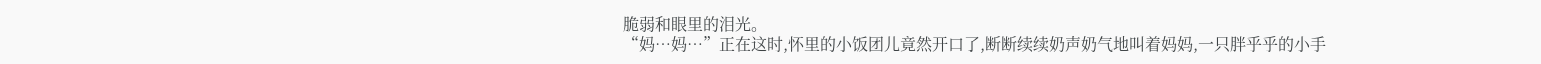脆弱和眼里的泪光。
“妈…妈…”正在这时,怀里的小饭团儿竟然开口了,断断续续奶声奶气地叫着妈妈,一只胖乎乎的小手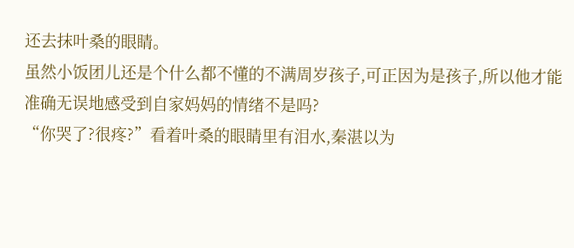还去抹叶桑的眼睛。
虽然小饭团儿还是个什么都不懂的不满周岁孩子,可正因为是孩子,所以他才能准确无误地感受到自家妈妈的情绪不是吗?
“你哭了?很疼?”看着叶桑的眼睛里有泪水,秦湛以为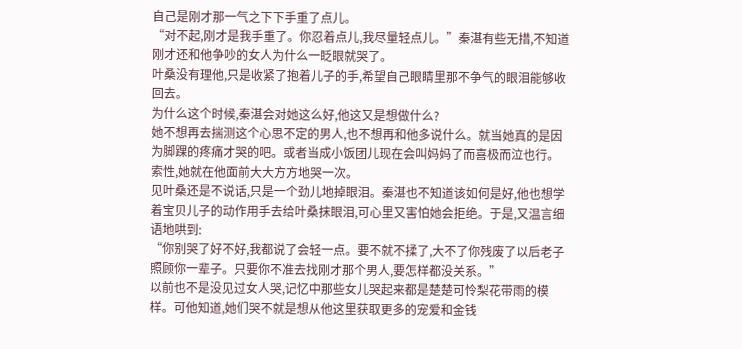自己是刚才那一气之下下手重了点儿。
“对不起,刚才是我手重了。你忍着点儿,我尽量轻点儿。”秦湛有些无措,不知道刚才还和他争吵的女人为什么一眨眼就哭了。
叶桑没有理他,只是收紧了抱着儿子的手,希望自己眼睛里那不争气的眼泪能够收回去。
为什么这个时候,秦湛会对她这么好,他这又是想做什么?
她不想再去揣测这个心思不定的男人,也不想再和他多说什么。就当她真的是因为脚踝的疼痛才哭的吧。或者当成小饭团儿现在会叫妈妈了而喜极而泣也行。索性,她就在他面前大大方方地哭一次。
见叶桑还是不说话,只是一个劲儿地掉眼泪。秦湛也不知道该如何是好,他也想学着宝贝儿子的动作用手去给叶桑抹眼泪,可心里又害怕她会拒绝。于是,又温言细语地哄到:
“你别哭了好不好,我都说了会轻一点。要不就不揉了,大不了你残废了以后老子照顾你一辈子。只要你不准去找刚才那个男人,要怎样都没关系。”
以前也不是没见过女人哭,记忆中那些女儿哭起来都是楚楚可怜梨花带雨的模样。可他知道,她们哭不就是想从他这里获取更多的宠爱和金钱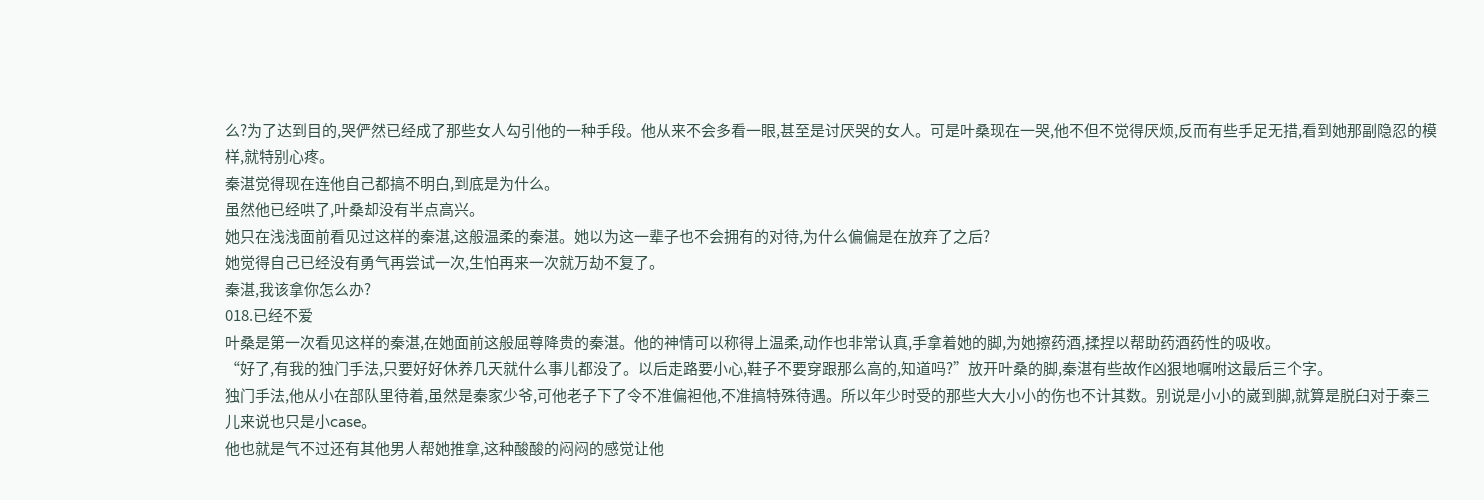么?为了达到目的,哭俨然已经成了那些女人勾引他的一种手段。他从来不会多看一眼,甚至是讨厌哭的女人。可是叶桑现在一哭,他不但不觉得厌烦,反而有些手足无措,看到她那副隐忍的模样,就特别心疼。
秦湛觉得现在连他自己都搞不明白,到底是为什么。
虽然他已经哄了,叶桑却没有半点高兴。
她只在浅浅面前看见过这样的秦湛,这般温柔的秦湛。她以为这一辈子也不会拥有的对待,为什么偏偏是在放弃了之后?
她觉得自己已经没有勇气再尝试一次,生怕再来一次就万劫不复了。
秦湛,我该拿你怎么办?
018.已经不爱
叶桑是第一次看见这样的秦湛,在她面前这般屈尊降贵的秦湛。他的神情可以称得上温柔,动作也非常认真,手拿着她的脚,为她擦药酒,揉捏以帮助药酒药性的吸收。
“好了,有我的独门手法,只要好好休养几天就什么事儿都没了。以后走路要小心,鞋子不要穿跟那么高的,知道吗?”放开叶桑的脚,秦湛有些故作凶狠地嘱咐这最后三个字。
独门手法,他从小在部队里待着,虽然是秦家少爷,可他老子下了令不准偏袒他,不准搞特殊待遇。所以年少时受的那些大大小小的伤也不计其数。别说是小小的崴到脚,就算是脱臼对于秦三儿来说也只是小case。
他也就是气不过还有其他男人帮她推拿,这种酸酸的闷闷的感觉让他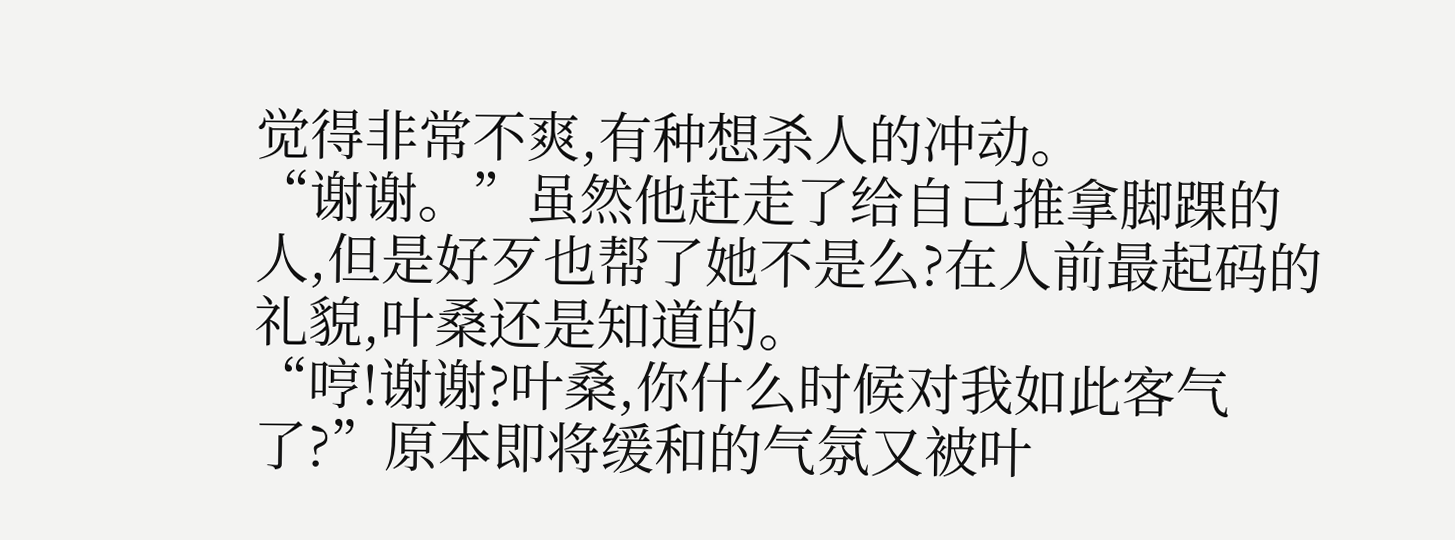觉得非常不爽,有种想杀人的冲动。
“谢谢。”虽然他赶走了给自己推拿脚踝的人,但是好歹也帮了她不是么?在人前最起码的礼貌,叶桑还是知道的。
“哼!谢谢?叶桑,你什么时候对我如此客气了?”原本即将缓和的气氛又被叶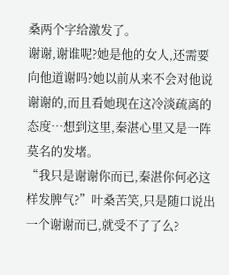桑两个字给激发了。
谢谢,谢谁呢?她是他的女人,还需要向他道谢吗?她以前从来不会对他说谢谢的,而且看她现在这冷淡疏离的态度…想到这里,秦湛心里又是一阵莫名的发堵。
“我只是谢谢你而已,秦湛你何必这样发脾气?”叶桑苦笑,只是随口说出一个谢谢而已,就受不了了么?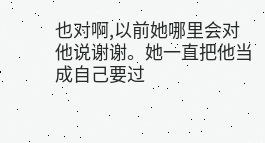也对啊,以前她哪里会对他说谢谢。她一直把他当成自己要过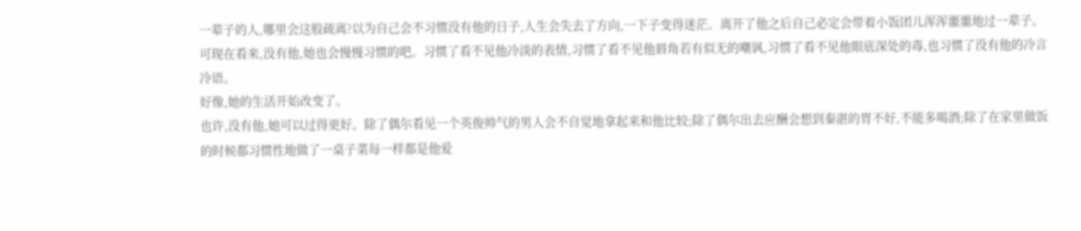一辈子的人,哪里会这般疏离?以为自己会不习惯没有他的日子,人生会失去了方向,一下子变得迷茫。离开了他之后自己必定会带着小饭团儿浑浑噩噩地过一辈子。可现在看来,没有他,她也会慢慢习惯的吧。习惯了看不见他冷淡的表情,习惯了看不见他唇角若有似无的嘲讽,习惯了看不见他眼底深处的毒,也习惯了没有他的冷言冷语。
好像,她的生活开始改变了。
也许,没有他,她可以过得更好。除了偶尔看见一个英俊帅气的男人会不自觉地拿起来和他比较;除了偶尔出去应酬会想到秦湛的胃不好,不能多喝酒;除了在家里做饭的时候都习惯性地做了一桌子菜每一样都是他爱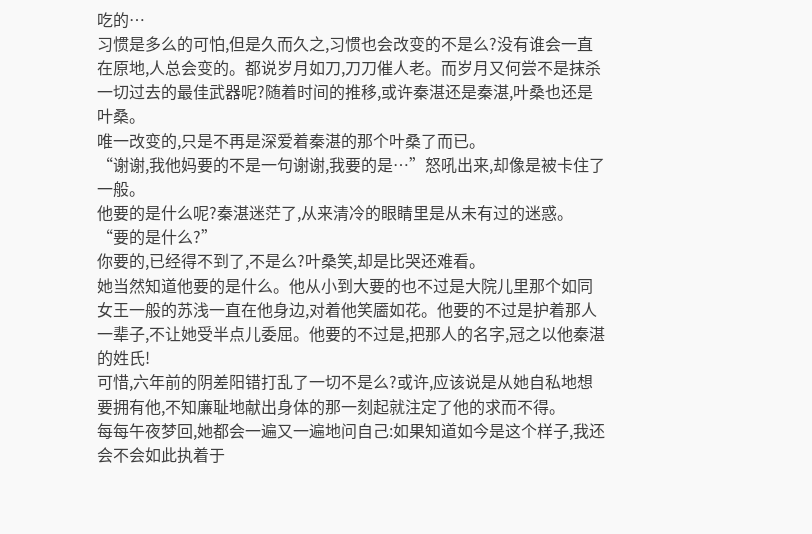吃的…
习惯是多么的可怕,但是久而久之,习惯也会改变的不是么?没有谁会一直在原地,人总会变的。都说岁月如刀,刀刀催人老。而岁月又何尝不是抹杀一切过去的最佳武器呢?随着时间的推移,或许秦湛还是秦湛,叶桑也还是叶桑。
唯一改变的,只是不再是深爱着秦湛的那个叶桑了而已。
“谢谢,我他妈要的不是一句谢谢,我要的是…”怒吼出来,却像是被卡住了一般。
他要的是什么呢?秦湛迷茫了,从来清冷的眼睛里是从未有过的迷惑。
“要的是什么?”
你要的,已经得不到了,不是么?叶桑笑,却是比哭还难看。
她当然知道他要的是什么。他从小到大要的也不过是大院儿里那个如同女王一般的苏浅一直在他身边,对着他笑靥如花。他要的不过是护着那人一辈子,不让她受半点儿委屈。他要的不过是,把那人的名字,冠之以他秦湛的姓氏!
可惜,六年前的阴差阳错打乱了一切不是么?或许,应该说是从她自私地想要拥有他,不知廉耻地献出身体的那一刻起就注定了他的求而不得。
每每午夜梦回,她都会一遍又一遍地问自己:如果知道如今是这个样子,我还会不会如此执着于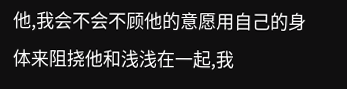他,我会不会不顾他的意愿用自己的身体来阻挠他和浅浅在一起,我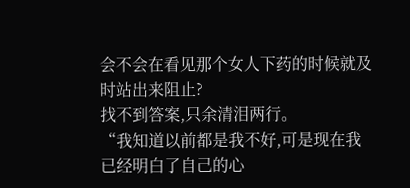会不会在看见那个女人下药的时候就及时站出来阻止?
找不到答案,只余清泪两行。
“我知道以前都是我不好,可是现在我已经明白了自己的心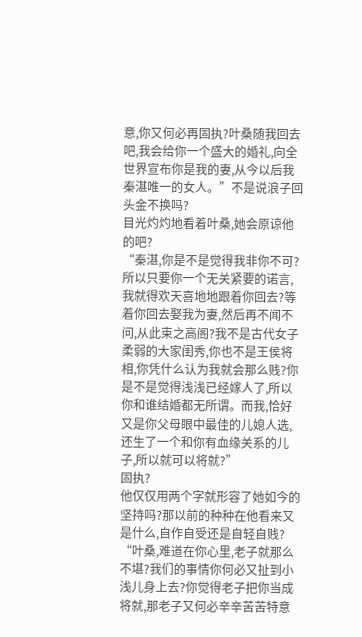意,你又何必再固执?叶桑随我回去吧,我会给你一个盛大的婚礼,向全世界宣布你是我的妻,从今以后我秦湛唯一的女人。”不是说浪子回头金不换吗?
目光灼灼地看着叶桑,她会原谅他的吧?
“秦湛,你是不是觉得我非你不可?所以只要你一个无关紧要的诺言,我就得欢天喜地地跟着你回去?等着你回去娶我为妻,然后再不闻不问,从此束之高阁?我不是古代女子柔弱的大家闺秀,你也不是王侯将相,你凭什么认为我就会那么贱?你是不是觉得浅浅已经嫁人了,所以你和谁结婚都无所谓。而我,恰好又是你父母眼中最佳的儿媳人选,还生了一个和你有血缘关系的儿子,所以就可以将就?”
固执?
他仅仅用两个字就形容了她如今的坚持吗?那以前的种种在他看来又是什么,自作自受还是自轻自贱?
“叶桑,难道在你心里,老子就那么不堪?我们的事情你何必又扯到小浅儿身上去?你觉得老子把你当成将就,那老子又何必辛辛苦苦特意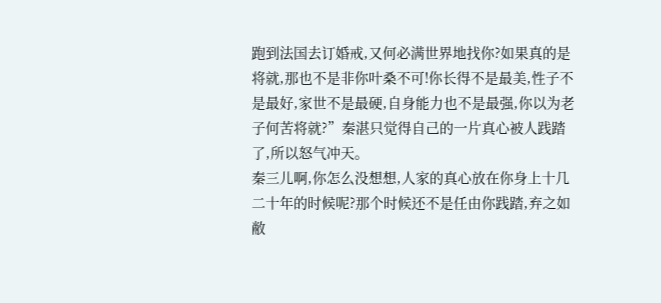跑到法国去订婚戒,又何必满世界地找你?如果真的是将就,那也不是非你叶桑不可!你长得不是最美,性子不是最好,家世不是最硬,自身能力也不是最强,你以为老子何苦将就?”秦湛只觉得自己的一片真心被人践踏了,所以怒气冲天。
秦三儿啊,你怎么没想想,人家的真心放在你身上十几二十年的时候呢?那个时候还不是任由你践踏,弃之如敝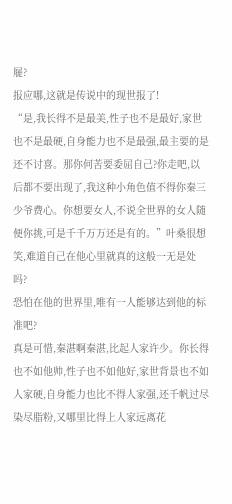屣?
报应哪,这就是传说中的现世报了!
“是,我长得不是最美,性子也不是最好,家世也不是最硬,自身能力也不是最强,最主要的是还不讨喜。那你何苦要委屈自己?你走吧,以后都不要出现了,我这种小角色值不得你秦三少爷费心。你想要女人,不说全世界的女人随便你挑,可是千千万万还是有的。”叶桑很想笑,难道自己在他心里就真的这般一无是处吗?
恐怕在他的世界里,唯有一人能够达到他的标准吧?
真是可惜,秦湛啊秦湛,比起人家许少。你长得也不如他帅,性子也不如他好,家世背景也不如人家硬,自身能力也比不得人家强,还千帆过尽染尽脂粉,又哪里比得上人家远离花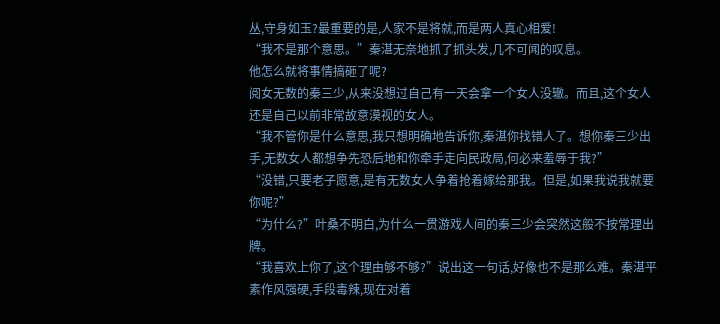丛,守身如玉?最重要的是,人家不是将就,而是两人真心相爱!
“我不是那个意思。”秦湛无奈地抓了抓头发,几不可闻的叹息。
他怎么就将事情搞砸了呢?
阅女无数的秦三少,从来没想过自己有一天会拿一个女人没辙。而且,这个女人还是自己以前非常故意漠视的女人。
“我不管你是什么意思,我只想明确地告诉你,秦湛你找错人了。想你秦三少出手,无数女人都想争先恐后地和你牵手走向民政局,何必来羞辱于我?”
“没错,只要老子愿意,是有无数女人争着抢着嫁给那我。但是,如果我说我就要你呢?”
“为什么?”叶桑不明白,为什么一贯游戏人间的秦三少会突然这般不按常理出牌。
“我喜欢上你了,这个理由够不够?”说出这一句话,好像也不是那么难。秦湛平素作风强硬,手段毒辣,现在对着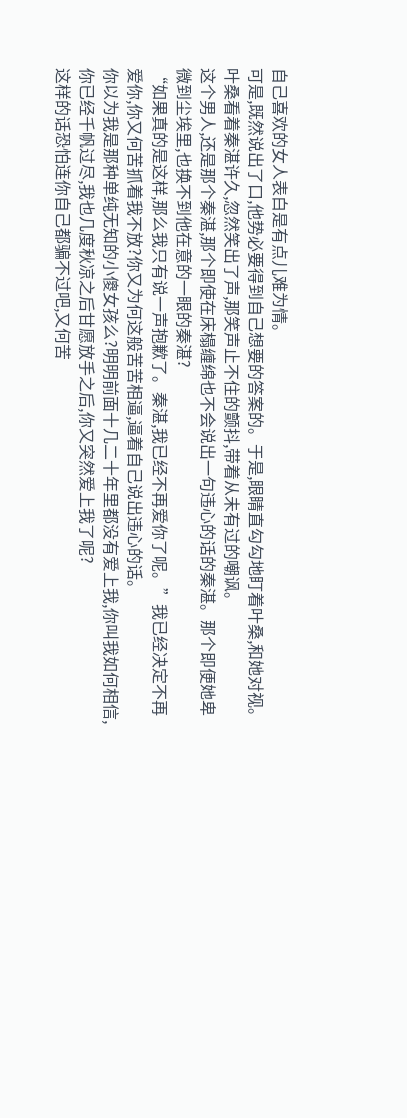自己喜欢的女人表白是有点儿难为情。
可是,既然说出了口,他势必要得到自己想要的答案的。于是,眼睛直勾勾地盯着叶桑,和她对视。
叶桑看着秦湛许久,忽然笑出了声,那笑声止不住的颤抖,带着从未有过的嘲讽。
这个男人,还是那个秦湛,那个即使在床榻缠绵也不会说出一句违心的话的秦湛。那个即便她卑微到尘埃里,也换不到他在意的一眼的秦湛?
“如果真的是这样,那么我只有说一声抱歉了。秦湛,我已经不再爱你了呢。”我已经决定不再爱你,你又何苦抓着我不放?你又为何这般苦苦相逼,逼着自己说出违心的话。
你以为我是那种单纯无知的小傻女孩么?明明前面十几二十年里都没有爱上我,你叫我如何相信,你已经千帆过尽,我也几度秋凉之后甘愿放手之后,你又突然爱上我了呢?
这样的话恐怕连你自己都骗不过吧,又何苦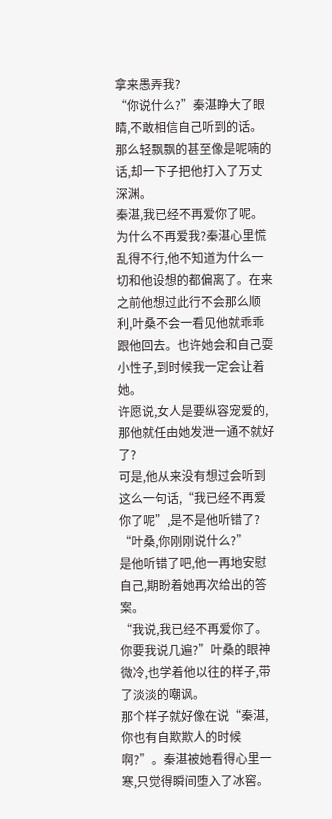拿来愚弄我?
“你说什么?”秦湛睁大了眼睛,不敢相信自己听到的话。
那么轻飘飘的甚至像是呢喃的话,却一下子把他打入了万丈深渊。
秦湛,我已经不再爱你了呢。
为什么不再爱我?秦湛心里慌乱得不行,他不知道为什么一切和他设想的都偏离了。在来之前他想过此行不会那么顺利,叶桑不会一看见他就乖乖跟他回去。也许她会和自己耍小性子,到时候我一定会让着她。
许愿说,女人是要纵容宠爱的,那他就任由她发泄一通不就好了?
可是,他从来没有想过会听到这么一句话,“我已经不再爱你了呢”,是不是他听错了?
“叶桑,你刚刚说什么?”
是他听错了吧,他一再地安慰自己,期盼着她再次给出的答案。
“我说,我已经不再爱你了。你要我说几遍?”叶桑的眼神微冷,也学着他以往的样子,带了淡淡的嘲讽。
那个样子就好像在说“秦湛,你也有自欺欺人的时候啊?”。秦湛被她看得心里一寒,只觉得瞬间堕入了冰窖。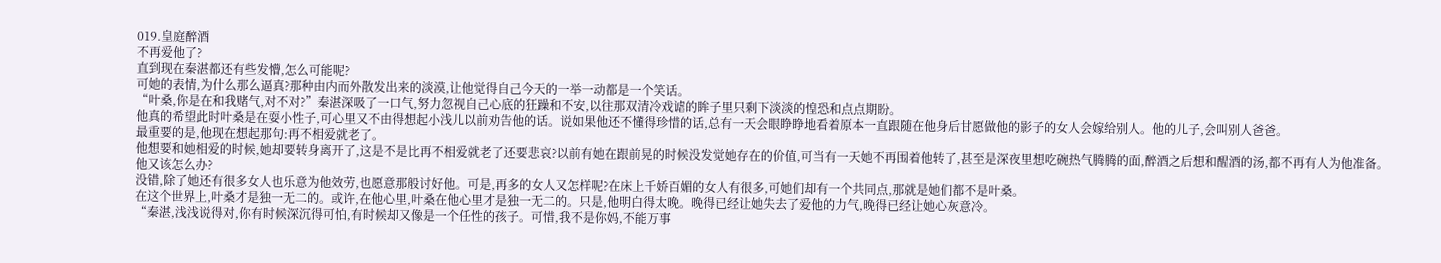019.皇庭醉酒
不再爱他了?
直到现在秦湛都还有些发懵,怎么可能呢?
可她的表情,为什么那么逼真?那种由内而外散发出来的淡漠,让他觉得自己今天的一举一动都是一个笑话。
“叶桑,你是在和我赌气,对不对?”秦湛深吸了一口气,努力忽视自己心底的狂躁和不安,以往那双清冷戏谑的眸子里只剩下淡淡的惶恐和点点期盼。
他真的希望此时叶桑是在耍小性子,可心里又不由得想起小浅儿以前劝告他的话。说如果他还不懂得珍惜的话,总有一天会眼睁睁地看着原本一直跟随在他身后甘愿做他的影子的女人会嫁给别人。他的儿子,会叫别人爸爸。
最重要的是,他现在想起那句:再不相爱就老了。
他想要和她相爱的时候,她却要转身离开了,这是不是比再不相爱就老了还要悲哀?以前有她在跟前晃的时候没发觉她存在的价值,可当有一天她不再围着他转了,甚至是深夜里想吃碗热气腾腾的面,醉酒之后想和醒酒的汤,都不再有人为他准备。他又该怎么办?
没错,除了她还有很多女人也乐意为他效劳,也愿意那般讨好他。可是,再多的女人又怎样呢?在床上千娇百媚的女人有很多,可她们却有一个共同点,那就是她们都不是叶桑。
在这个世界上,叶桑才是独一无二的。或许,在他心里,叶桑在他心里才是独一无二的。只是,他明白得太晚。晚得已经让她失去了爱他的力气,晚得已经让她心灰意冷。
“秦湛,浅浅说得对,你有时候深沉得可怕,有时候却又像是一个任性的孩子。可惜,我不是你妈,不能万事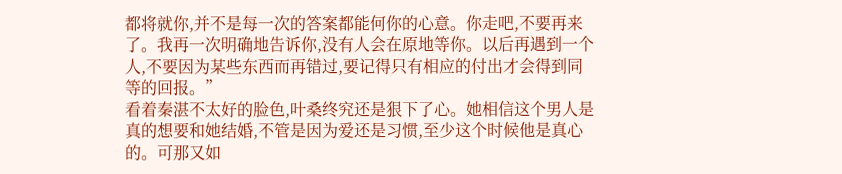都将就你,并不是每一次的答案都能何你的心意。你走吧,不要再来了。我再一次明确地告诉你,没有人会在原地等你。以后再遇到一个人,不要因为某些东西而再错过,要记得只有相应的付出才会得到同等的回报。”
看着秦湛不太好的脸色,叶桑终究还是狠下了心。她相信这个男人是真的想要和她结婚,不管是因为爱还是习惯,至少这个时候他是真心的。可那又如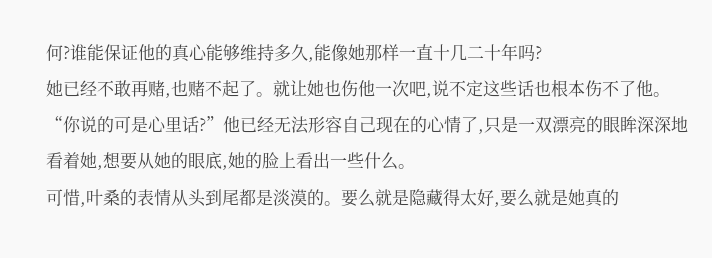何?谁能保证他的真心能够维持多久,能像她那样一直十几二十年吗?
她已经不敢再赌,也赌不起了。就让她也伤他一次吧,说不定这些话也根本伤不了他。
“你说的可是心里话?”他已经无法形容自己现在的心情了,只是一双漂亮的眼眸深深地看着她,想要从她的眼底,她的脸上看出一些什么。
可惜,叶桑的表情从头到尾都是淡漠的。要么就是隐藏得太好,要么就是她真的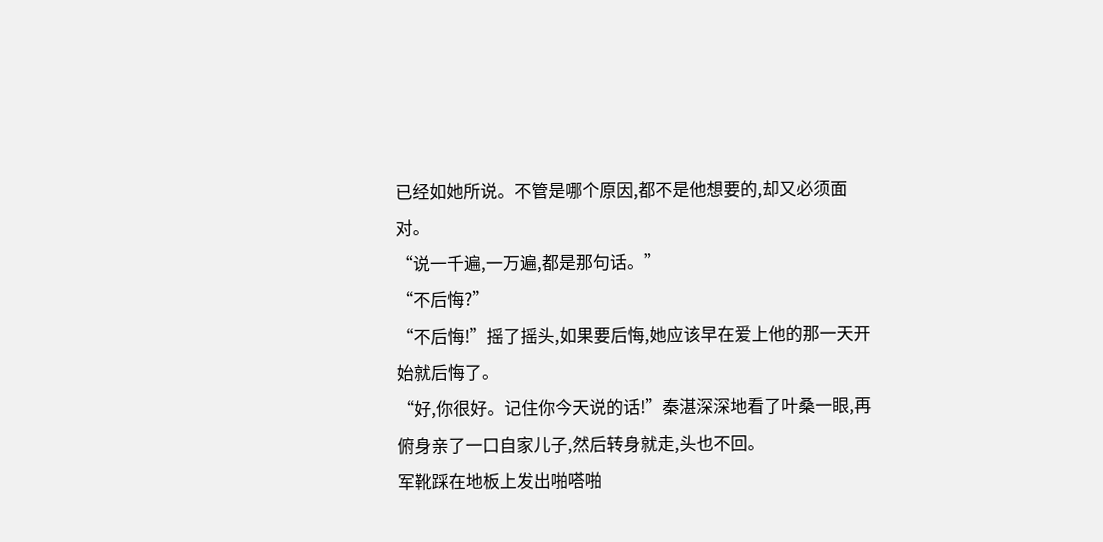已经如她所说。不管是哪个原因,都不是他想要的,却又必须面对。
“说一千遍,一万遍,都是那句话。”
“不后悔?”
“不后悔!”摇了摇头,如果要后悔,她应该早在爱上他的那一天开始就后悔了。
“好,你很好。记住你今天说的话!”秦湛深深地看了叶桑一眼,再俯身亲了一口自家儿子,然后转身就走,头也不回。
军靴踩在地板上发出啪嗒啪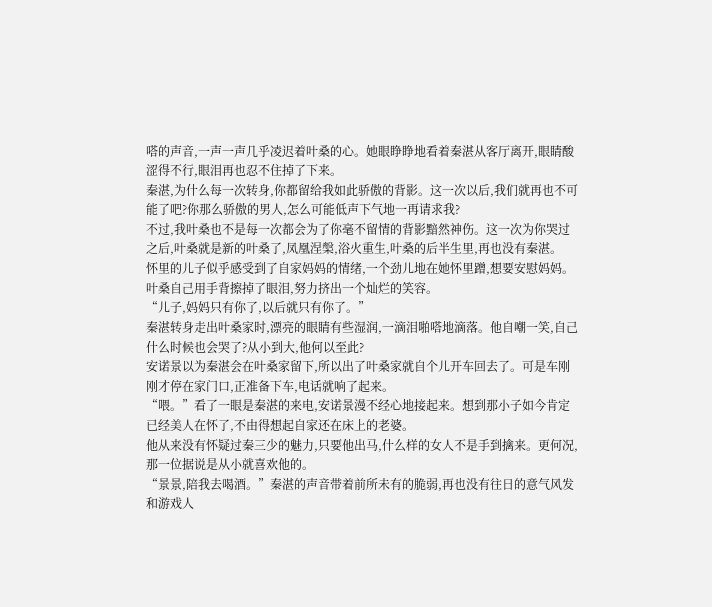嗒的声音,一声一声几乎凌迟着叶桑的心。她眼睁睁地看着秦湛从客厅离开,眼睛酸涩得不行,眼泪再也忍不住掉了下来。
秦湛,为什么每一次转身,你都留给我如此骄傲的背影。这一次以后,我们就再也不可能了吧?你那么骄傲的男人,怎么可能低声下气地一再请求我?
不过,我叶桑也不是每一次都会为了你毫不留情的背影黯然神伤。这一次为你哭过之后,叶桑就是新的叶桑了,凤凰涅槃,浴火重生,叶桑的后半生里,再也没有秦湛。
怀里的儿子似乎感受到了自家妈妈的情绪,一个劲儿地在她怀里蹭,想要安慰妈妈。叶桑自己用手背擦掉了眼泪,努力挤出一个灿烂的笑容。
“儿子,妈妈只有你了,以后就只有你了。”
秦湛转身走出叶桑家时,漂亮的眼睛有些湿润,一滴泪啪嗒地滴落。他自嘲一笑,自己什么时候也会哭了?从小到大,他何以至此?
安诺景以为秦湛会在叶桑家留下,所以出了叶桑家就自个儿开车回去了。可是车刚刚才停在家门口,正准备下车,电话就响了起来。
“喂。”看了一眼是秦湛的来电,安诺景漫不经心地接起来。想到那小子如今肯定已经美人在怀了,不由得想起自家还在床上的老婆。
他从来没有怀疑过秦三少的魅力,只要他出马,什么样的女人不是手到擒来。更何况,那一位据说是从小就喜欢他的。
“景景,陪我去喝酒。”秦湛的声音带着前所未有的脆弱,再也没有往日的意气风发和游戏人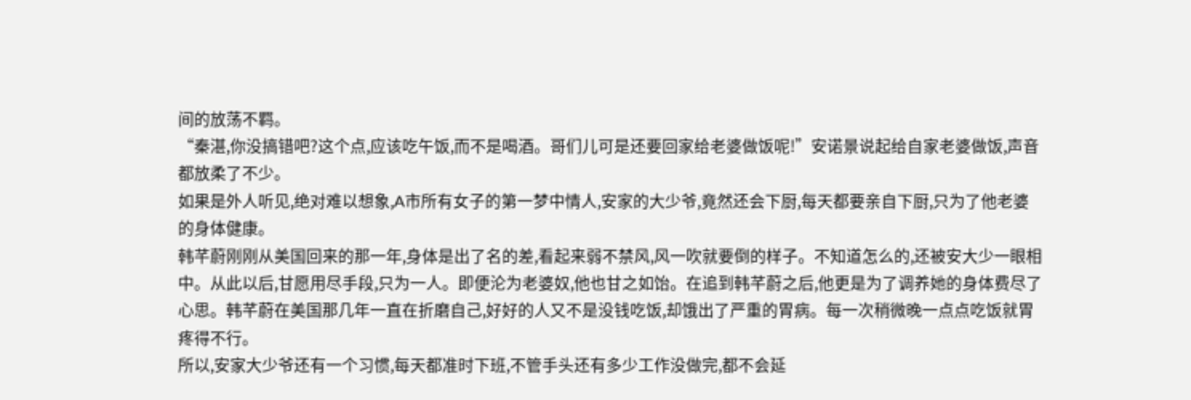间的放荡不羁。
“秦湛,你没搞错吧?这个点,应该吃午饭,而不是喝酒。哥们儿可是还要回家给老婆做饭呢!”安诺景说起给自家老婆做饭,声音都放柔了不少。
如果是外人听见,绝对难以想象,A市所有女子的第一梦中情人,安家的大少爷,竟然还会下厨,每天都要亲自下厨,只为了他老婆的身体健康。
韩芊蔚刚刚从美国回来的那一年,身体是出了名的差,看起来弱不禁风,风一吹就要倒的样子。不知道怎么的,还被安大少一眼相中。从此以后,甘愿用尽手段,只为一人。即便沦为老婆奴,他也甘之如饴。在追到韩芊蔚之后,他更是为了调养她的身体费尽了心思。韩芊蔚在美国那几年一直在折磨自己,好好的人又不是没钱吃饭,却饿出了严重的胃病。每一次稍微晚一点点吃饭就胃疼得不行。
所以,安家大少爷还有一个习惯,每天都准时下班,不管手头还有多少工作没做完,都不会延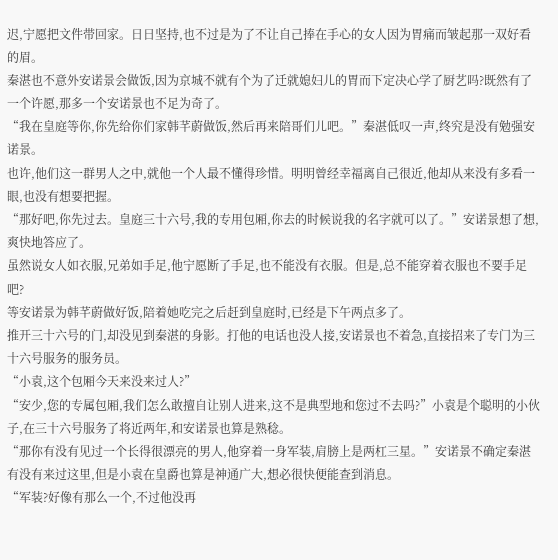迟,宁愿把文件带回家。日日坚持,也不过是为了不让自己捧在手心的女人因为胃痛而皱起那一双好看的眉。
秦湛也不意外安诺景会做饭,因为京城不就有个为了迁就媳妇儿的胃而下定决心学了厨艺吗?既然有了一个许愿,那多一个安诺景也不足为奇了。
“我在皇庭等你,你先给你们家韩芊蔚做饭,然后再来陪哥们儿吧。”秦湛低叹一声,终究是没有勉强安诺景。
也许,他们这一群男人之中,就他一个人最不懂得珍惜。明明曾经幸福离自己很近,他却从来没有多看一眼,也没有想要把握。
“那好吧,你先过去。皇庭三十六号,我的专用包厢,你去的时候说我的名字就可以了。”安诺景想了想,爽快地答应了。
虽然说女人如衣服,兄弟如手足,他宁愿断了手足,也不能没有衣服。但是,总不能穿着衣服也不要手足吧?
等安诺景为韩芊蔚做好饭,陪着她吃完之后赶到皇庭时,已经是下午两点多了。
推开三十六号的门,却没见到秦湛的身影。打他的电话也没人接,安诺景也不着急,直接招来了专门为三十六号服务的服务员。
“小袁,这个包厢今天来没来过人?”
“安少,您的专属包厢,我们怎么敢擅自让别人进来,这不是典型地和您过不去吗?”小袁是个聪明的小伙子,在三十六号服务了将近两年,和安诺景也算是熟稔。
“那你有没有见过一个长得很漂亮的男人,他穿着一身军装,肩膀上是两杠三星。”安诺景不确定秦湛有没有来过这里,但是小袁在皇爵也算是神通广大,想必很快便能查到消息。
“军装?好像有那么一个,不过他没再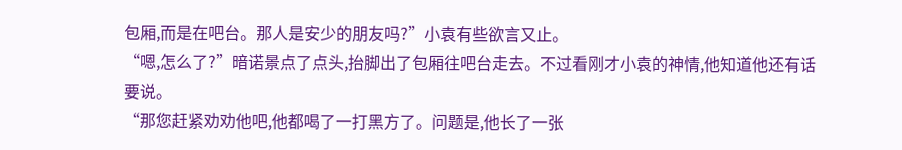包厢,而是在吧台。那人是安少的朋友吗?”小袁有些欲言又止。
“嗯,怎么了?”暗诺景点了点头,抬脚出了包厢往吧台走去。不过看刚才小袁的神情,他知道他还有话要说。
“那您赶紧劝劝他吧,他都喝了一打黑方了。问题是,他长了一张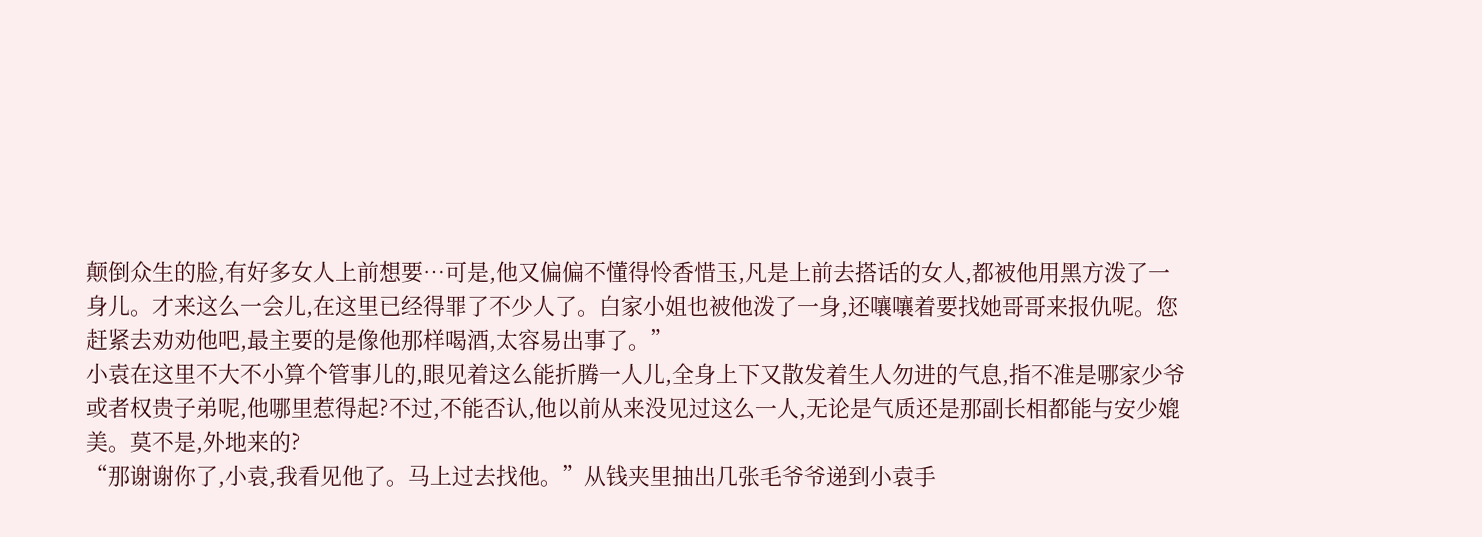颠倒众生的脸,有好多女人上前想要…可是,他又偏偏不懂得怜香惜玉,凡是上前去搭话的女人,都被他用黑方泼了一身儿。才来这么一会儿,在这里已经得罪了不少人了。白家小姐也被他泼了一身,还嚷嚷着要找她哥哥来报仇呢。您赶紧去劝劝他吧,最主要的是像他那样喝酒,太容易出事了。”
小袁在这里不大不小算个管事儿的,眼见着这么能折腾一人儿,全身上下又散发着生人勿进的气息,指不准是哪家少爷或者权贵子弟呢,他哪里惹得起?不过,不能否认,他以前从来没见过这么一人,无论是气质还是那副长相都能与安少媲美。莫不是,外地来的?
“那谢谢你了,小袁,我看见他了。马上过去找他。”从钱夹里抽出几张毛爷爷递到小袁手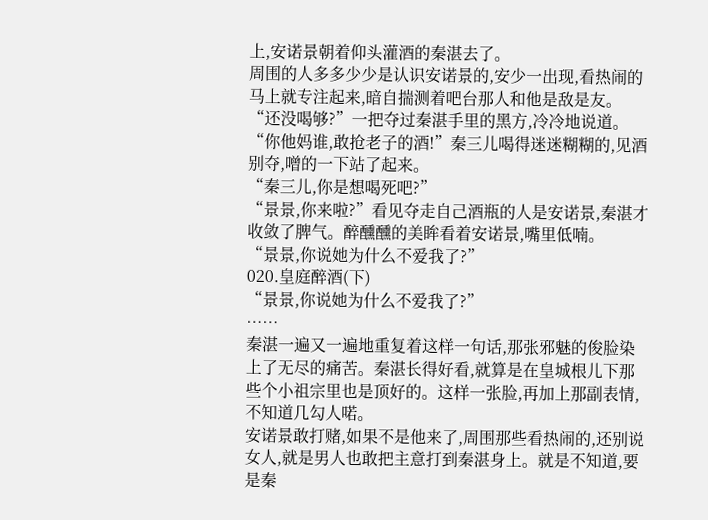上,安诺景朝着仰头灌酒的秦湛去了。
周围的人多多少少是认识安诺景的,安少一出现,看热闹的马上就专注起来,暗自揣测着吧台那人和他是敌是友。
“还没喝够?”一把夺过秦湛手里的黑方,冷冷地说道。
“你他妈谁,敢抢老子的酒!”秦三儿喝得迷迷糊糊的,见酒别夺,噌的一下站了起来。
“秦三儿,你是想喝死吧?”
“景景,你来啦?”看见夺走自己酒瓶的人是安诺景,秦湛才收敛了脾气。醉醺醺的美眸看着安诺景,嘴里低喃。
“景景,你说她为什么不爱我了?”
020.皇庭醉酒(下)
“景景,你说她为什么不爱我了?”
……
秦湛一遍又一遍地重复着这样一句话,那张邪魅的俊脸染上了无尽的痛苦。秦湛长得好看,就算是在皇城根儿下那些个小祖宗里也是顶好的。这样一张脸,再加上那副表情,不知道几勾人喏。
安诺景敢打赌,如果不是他来了,周围那些看热闹的,还别说女人,就是男人也敢把主意打到秦湛身上。就是不知道,要是秦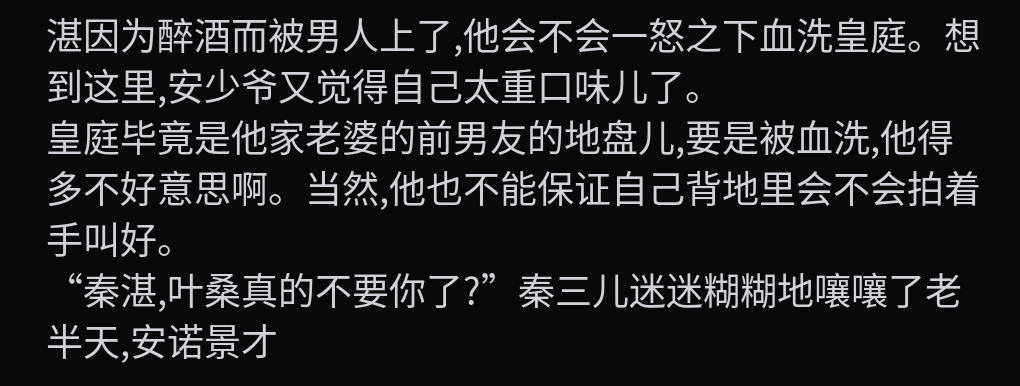湛因为醉酒而被男人上了,他会不会一怒之下血洗皇庭。想到这里,安少爷又觉得自己太重口味儿了。
皇庭毕竟是他家老婆的前男友的地盘儿,要是被血洗,他得多不好意思啊。当然,他也不能保证自己背地里会不会拍着手叫好。
“秦湛,叶桑真的不要你了?”秦三儿迷迷糊糊地嚷嚷了老半天,安诺景才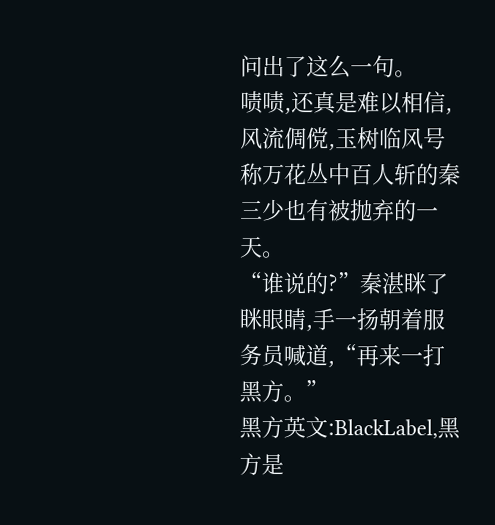问出了这么一句。
啧啧,还真是难以相信,风流倜傥,玉树临风号称万花丛中百人斩的秦三少也有被抛弃的一天。
“谁说的?”秦湛眯了眯眼睛,手一扬朝着服务员喊道,“再来一打黑方。”
黑方英文:BlackLabel,黑方是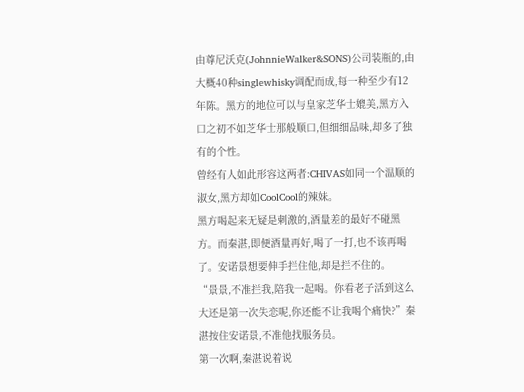由尊尼沃克(JohnnieWalker&SONS)公司装瓶的,由大概40种singlewhisky调配而成,每一种至少有12年陈。黑方的地位可以与皇家芝华士媲美,黑方入口之初不如芝华士那般顺口,但细细品味,却多了独有的个性。
曾经有人如此形容这两者:CHIVAS如同一个温顺的淑女,黑方却如CoolCool的辣妹。
黑方喝起来无疑是刺激的,酒量差的最好不碰黑方。而秦湛,即便酒量再好,喝了一打,也不该再喝了。安诺景想要伸手拦住他,却是拦不住的。
“景景,不准拦我,陪我一起喝。你看老子活到这么大还是第一次失恋呢,你还能不让我喝个痛快?”秦湛按住安诺景,不准他找服务员。
第一次啊,秦湛说着说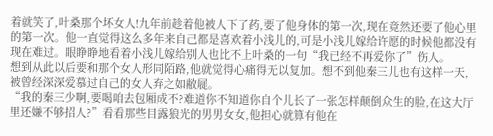着就笑了,叶桑那个坏女人!九年前趁着他被人下了药,要了他身体的第一次,现在竟然还要了他心里的第一次。他一直觉得这么多年来自己都是喜欢着小浅儿的,可是小浅儿嫁给许愿的时候他都没有现在难过。眼睁睁地看着小浅儿嫁给别人也比不上叶桑的一句“我已经不再爱你了”伤人。
想到从此以后要和那个女人形同陌路,他就觉得心痛得无以复加。想不到他秦三儿也有这样一天,被曾经深深爱慕过自己的女人弃之如敝屣。
“我的秦三少啊,要喝咱去包厢成不?难道你不知道你自个儿长了一张怎样颠倒众生的脸,在这大厅里还嫌不够招人?”看看那些目露狼光的男男女女,他担心就算有他在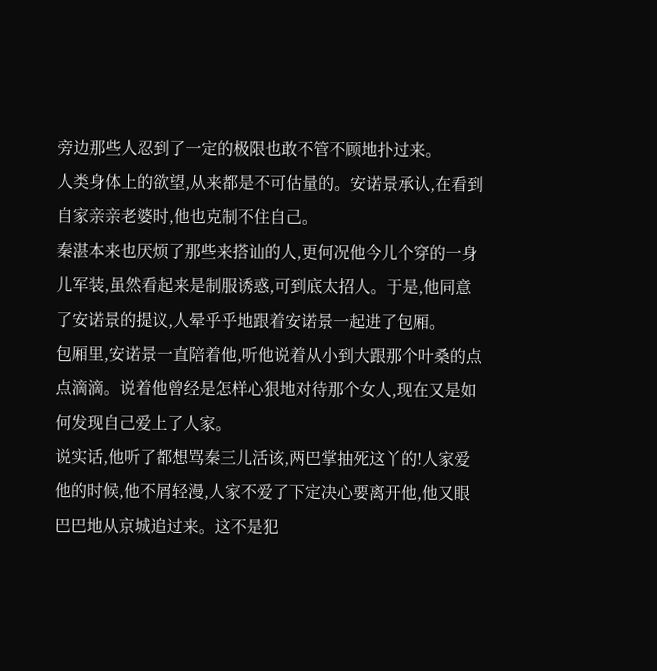旁边那些人忍到了一定的极限也敢不管不顾地扑过来。
人类身体上的欲望,从来都是不可估量的。安诺景承认,在看到自家亲亲老婆时,他也克制不住自己。
秦湛本来也厌烦了那些来搭讪的人,更何况他今儿个穿的一身儿军装,虽然看起来是制服诱惑,可到底太招人。于是,他同意了安诺景的提议,人晕乎乎地跟着安诺景一起进了包厢。
包厢里,安诺景一直陪着他,听他说着从小到大跟那个叶桑的点点滴滴。说着他曾经是怎样心狠地对待那个女人,现在又是如何发现自己爱上了人家。
说实话,他听了都想骂秦三儿活该,两巴掌抽死这丫的!人家爱他的时候,他不屑轻漫,人家不爱了下定决心要离开他,他又眼巴巴地从京城追过来。这不是犯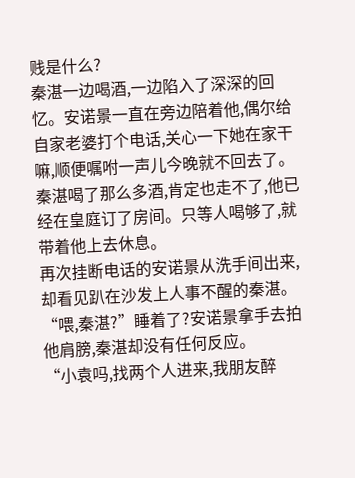贱是什么?
秦湛一边喝酒,一边陷入了深深的回忆。安诺景一直在旁边陪着他,偶尔给自家老婆打个电话,关心一下她在家干嘛,顺便嘱咐一声儿今晚就不回去了。秦湛喝了那么多酒,肯定也走不了,他已经在皇庭订了房间。只等人喝够了,就带着他上去休息。
再次挂断电话的安诺景从洗手间出来,却看见趴在沙发上人事不醒的秦湛。
“喂,秦湛?”睡着了?安诺景拿手去拍他肩膀,秦湛却没有任何反应。
“小袁吗,找两个人进来,我朋友醉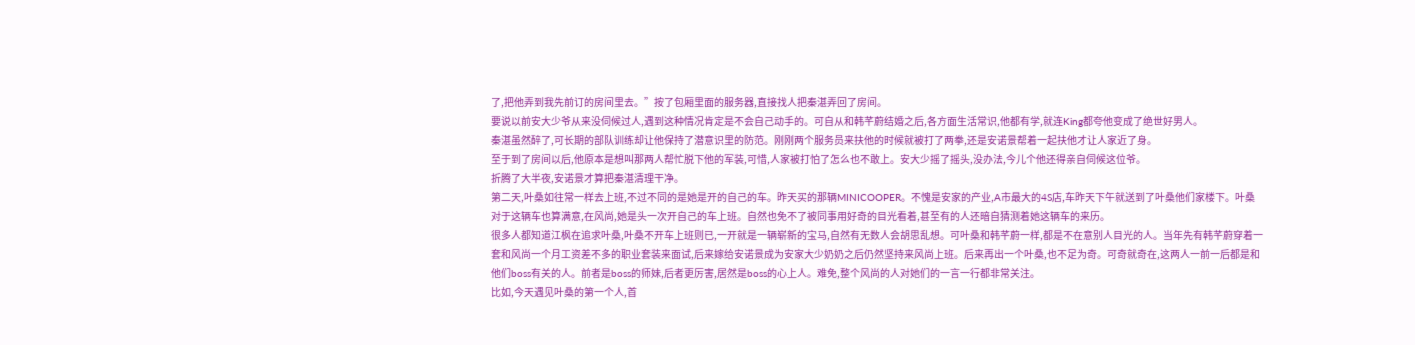了,把他弄到我先前订的房间里去。”按了包厢里面的服务器,直接找人把秦湛弄回了房间。
要说以前安大少爷从来没伺候过人,遇到这种情况肯定是不会自己动手的。可自从和韩芊蔚结婚之后,各方面生活常识,他都有学,就连King都夸他变成了绝世好男人。
秦湛虽然醉了,可长期的部队训练却让他保持了潜意识里的防范。刚刚两个服务员来扶他的时候就被打了两拳,还是安诺景帮着一起扶他才让人家近了身。
至于到了房间以后,他原本是想叫那两人帮忙脱下他的军装,可惜,人家被打怕了怎么也不敢上。安大少摇了摇头,没办法,今儿个他还得亲自伺候这位爷。
折腾了大半夜,安诺景才算把秦湛清理干净。
第二天,叶桑如往常一样去上班,不过不同的是她是开的自己的车。昨天买的那辆MINICOOPER。不愧是安家的产业,A市最大的4S店,车昨天下午就送到了叶桑他们家楼下。叶桑对于这辆车也算满意,在风尚,她是头一次开自己的车上班。自然也免不了被同事用好奇的目光看着,甚至有的人还暗自猜测着她这辆车的来历。
很多人都知道江枫在追求叶桑,叶桑不开车上班则已,一开就是一辆崭新的宝马,自然有无数人会胡思乱想。可叶桑和韩芊蔚一样,都是不在意别人目光的人。当年先有韩芊蔚穿着一套和风尚一个月工资差不多的职业套装来面试,后来嫁给安诺景成为安家大少奶奶之后仍然坚持来风尚上班。后来再出一个叶桑,也不足为奇。可奇就奇在,这两人一前一后都是和他们boss有关的人。前者是boss的师妹,后者更厉害,居然是boss的心上人。难免,整个风尚的人对她们的一言一行都非常关注。
比如,今天遇见叶桑的第一个人,首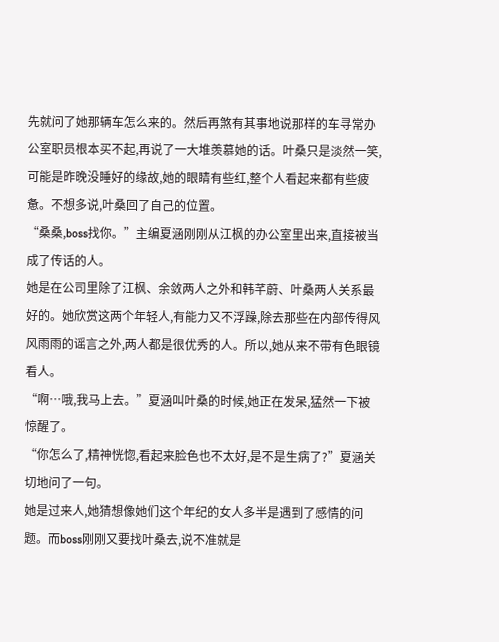先就问了她那辆车怎么来的。然后再煞有其事地说那样的车寻常办公室职员根本买不起,再说了一大堆羡慕她的话。叶桑只是淡然一笑,可能是昨晚没睡好的缘故,她的眼睛有些红,整个人看起来都有些疲惫。不想多说,叶桑回了自己的位置。
“桑桑,boss找你。”主编夏涵刚刚从江枫的办公室里出来,直接被当成了传话的人。
她是在公司里除了江枫、余敛两人之外和韩芊蔚、叶桑两人关系最好的。她欣赏这两个年轻人,有能力又不浮躁,除去那些在内部传得风风雨雨的谣言之外,两人都是很优秀的人。所以,她从来不带有色眼镜看人。
“啊…哦,我马上去。”夏涵叫叶桑的时候,她正在发呆,猛然一下被惊醒了。
“你怎么了,精神恍惚,看起来脸色也不太好,是不是生病了?”夏涵关切地问了一句。
她是过来人,她猜想像她们这个年纪的女人多半是遇到了感情的问题。而boss刚刚又要找叶桑去,说不准就是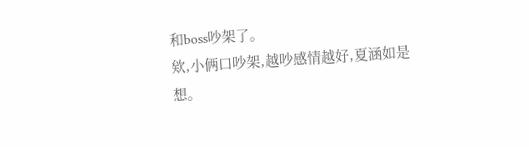和boss吵架了。
欸,小俩口吵架,越吵感情越好,夏涵如是想。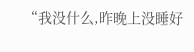“我没什么,昨晚上没睡好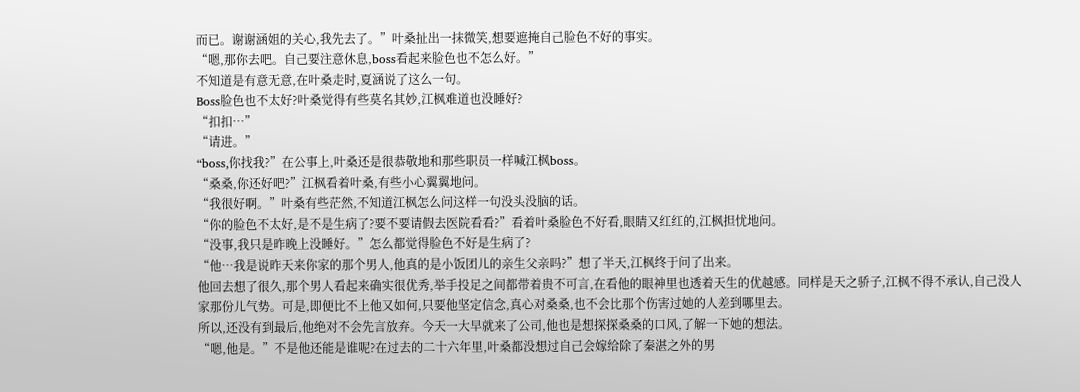而已。谢谢涵姐的关心,我先去了。”叶桑扯出一抹微笑,想要遮掩自己脸色不好的事实。
“嗯,那你去吧。自己要注意休息,boss看起来脸色也不怎么好。”
不知道是有意无意,在叶桑走时,夏涵说了这么一句。
Boss脸色也不太好?叶桑觉得有些莫名其妙,江枫难道也没睡好?
“扣扣…”
“请进。”
“boss,你找我?”在公事上,叶桑还是很恭敬地和那些职员一样喊江枫boss。
“桑桑,你还好吧?”江枫看着叶桑,有些小心翼翼地问。
“我很好啊。”叶桑有些茫然,不知道江枫怎么问这样一句没头没脑的话。
“你的脸色不太好,是不是生病了?要不要请假去医院看看?”看着叶桑脸色不好看,眼睛又红红的,江枫担忧地问。
“没事,我只是昨晚上没睡好。”怎么都觉得脸色不好是生病了?
“他…我是说昨天来你家的那个男人,他真的是小饭团儿的亲生父亲吗?”想了半天,江枫终于问了出来。
他回去想了很久,那个男人看起来确实很优秀,举手投足之间都带着贵不可言,在看他的眼神里也透着天生的优越感。同样是天之骄子,江枫不得不承认,自己没人家那份儿气势。可是,即便比不上他又如何,只要他坚定信念,真心对桑桑,也不会比那个伤害过她的人差到哪里去。
所以,还没有到最后,他绝对不会先言放弃。今天一大早就来了公司,他也是想探探桑桑的口风,了解一下她的想法。
“嗯,他是。”不是他还能是谁呢?在过去的二十六年里,叶桑都没想过自己会嫁给除了秦湛之外的男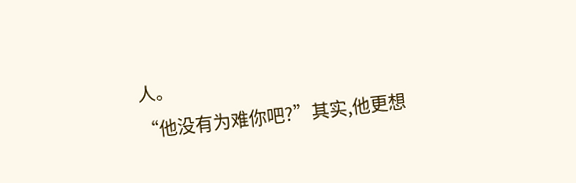人。
“他没有为难你吧?”其实,他更想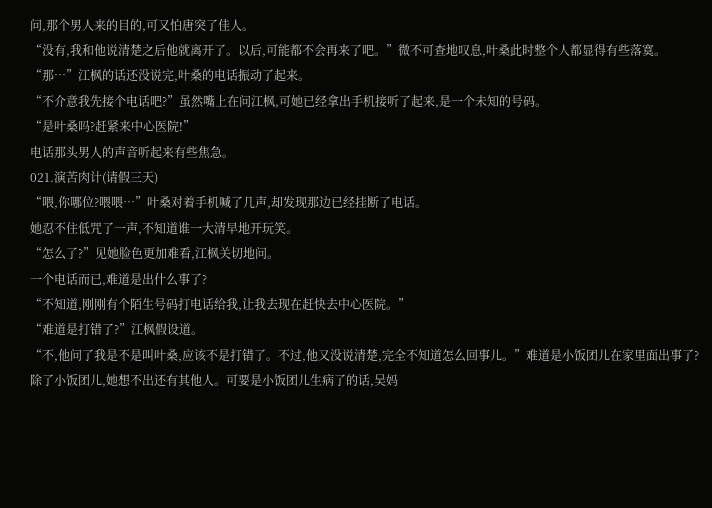问,那个男人来的目的,可又怕唐突了佳人。
“没有,我和他说清楚之后他就离开了。以后,可能都不会再来了吧。”微不可查地叹息,叶桑此时整个人都显得有些落寞。
“那…”江枫的话还没说完,叶桑的电话振动了起来。
“不介意我先接个电话吧?”虽然嘴上在问江枫,可她已经拿出手机接听了起来,是一个未知的号码。
“是叶桑吗?赶紧来中心医院!”
电话那头男人的声音听起来有些焦急。
021.演苦肉计(请假三天)
“喂,你哪位?喂喂…”叶桑对着手机喊了几声,却发现那边已经挂断了电话。
她忍不住低咒了一声,不知道谁一大清早地开玩笑。
“怎么了?”见她脸色更加难看,江枫关切地问。
一个电话而已,难道是出什么事了?
“不知道,刚刚有个陌生号码打电话给我,让我去现在赶快去中心医院。”
“难道是打错了?”江枫假设道。
“不,他问了我是不是叫叶桑,应该不是打错了。不过,他又没说清楚,完全不知道怎么回事儿。”难道是小饭团儿在家里面出事了?
除了小饭团儿,她想不出还有其他人。可要是小饭团儿生病了的话,吴妈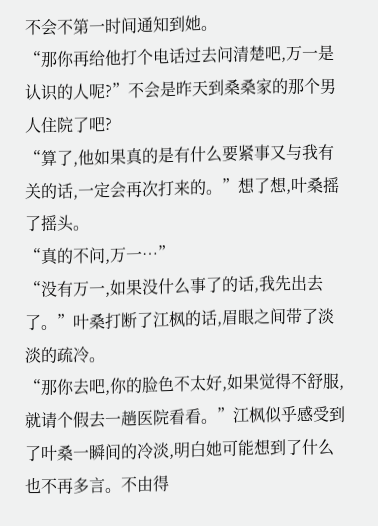不会不第一时间通知到她。
“那你再给他打个电话过去问清楚吧,万一是认识的人呢?”不会是昨天到桑桑家的那个男人住院了吧?
“算了,他如果真的是有什么要紧事又与我有关的话,一定会再次打来的。”想了想,叶桑摇了摇头。
“真的不问,万一…”
“没有万一,如果没什么事了的话,我先出去了。”叶桑打断了江枫的话,眉眼之间带了淡淡的疏冷。
“那你去吧,你的脸色不太好,如果觉得不舒服,就请个假去一趟医院看看。”江枫似乎感受到了叶桑一瞬间的冷淡,明白她可能想到了什么也不再多言。不由得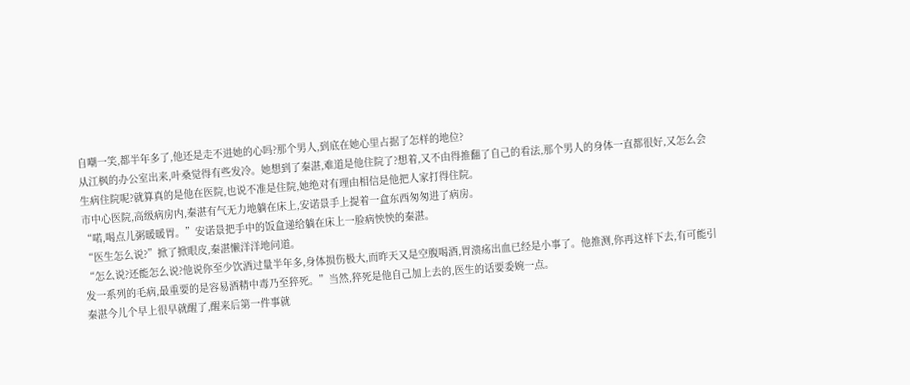自嘲一笑,都半年多了,他还是走不进她的心吗?那个男人,到底在她心里占据了怎样的地位?
从江枫的办公室出来,叶桑觉得有些发冷。她想到了秦湛,难道是他住院了?想着,又不由得推翻了自己的看法,那个男人的身体一直都很好,又怎么会生病住院呢?就算真的是他在医院,也说不准是住院,她绝对有理由相信是他把人家打得住院。
市中心医院,高级病房内,秦湛有气无力地躺在床上,安诺景手上提着一盒东西匆匆进了病房。
“喏,喝点儿粥暖暖胃。”安诺景把手中的饭盒递给躺在床上一脸病怏怏的秦湛。
“医生怎么说?”掀了掀眼皮,秦湛懒洋洋地问道。
“怎么说?还能怎么说?他说你至少饮酒过量半年多,身体损伤极大,而昨天又是空腹喝酒,胃溃疡出血已经是小事了。他推测,你再这样下去,有可能引发一系列的毛病,最重要的是容易酒精中毒乃至猝死。”当然,猝死是他自己加上去的,医生的话要委婉一点。
秦湛今儿个早上很早就醒了,醒来后第一件事就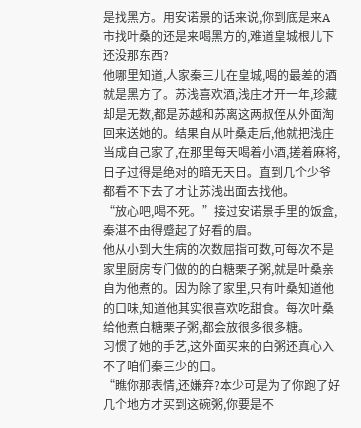是找黑方。用安诺景的话来说,你到底是来A市找叶桑的还是来喝黑方的,难道皇城根儿下还没那东西?
他哪里知道,人家秦三儿在皇城,喝的最差的酒就是黑方了。苏浅喜欢酒,浅庄才开一年,珍藏却是无数,都是苏越和苏离这两叔侄从外面淘回来送她的。结果自从叶桑走后,他就把浅庄当成自己家了,在那里每天喝着小酒,搓着麻将,日子过得是绝对的暗无天日。直到几个少爷都看不下去了才让苏浅出面去找他。
“放心吧,喝不死。”接过安诺景手里的饭盒,秦湛不由得蹙起了好看的眉。
他从小到大生病的次数屈指可数,可每次不是家里厨房专门做的的白糖栗子粥,就是叶桑亲自为他煮的。因为除了家里,只有叶桑知道他的口味,知道他其实很喜欢吃甜食。每次叶桑给他煮白糖栗子粥,都会放很多很多糖。
习惯了她的手艺,这外面买来的白粥还真心入不了咱们秦三少的口。
“瞧你那表情,还嫌弃?本少可是为了你跑了好几个地方才买到这碗粥,你要是不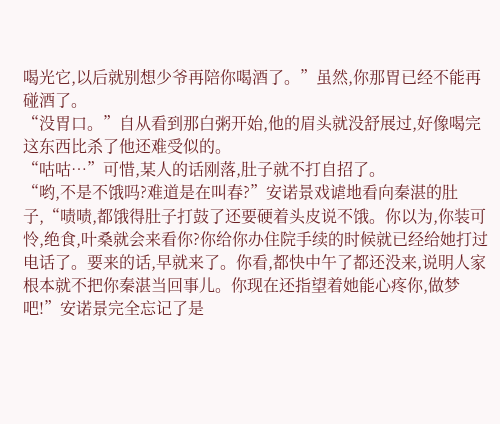喝光它,以后就别想少爷再陪你喝酒了。”虽然,你那胃已经不能再碰酒了。
“没胃口。”自从看到那白粥开始,他的眉头就没舒展过,好像喝完这东西比杀了他还难受似的。
“咕咕…”可惜,某人的话刚落,肚子就不打自招了。
“哟,不是不饿吗?难道是在叫春?”安诺景戏谑地看向秦湛的肚子,“啧啧,都饿得肚子打鼓了还要硬着头皮说不饿。你以为,你装可怜,绝食,叶桑就会来看你?你给你办住院手续的时候就已经给她打过电话了。要来的话,早就来了。你看,都快中午了都还没来,说明人家根本就不把你秦湛当回事儿。你现在还指望着她能心疼你,做梦吧!”安诺景完全忘记了是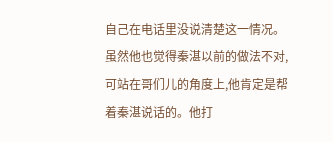自己在电话里没说清楚这一情况。
虽然他也觉得秦湛以前的做法不对,可站在哥们儿的角度上,他肯定是帮着秦湛说话的。他打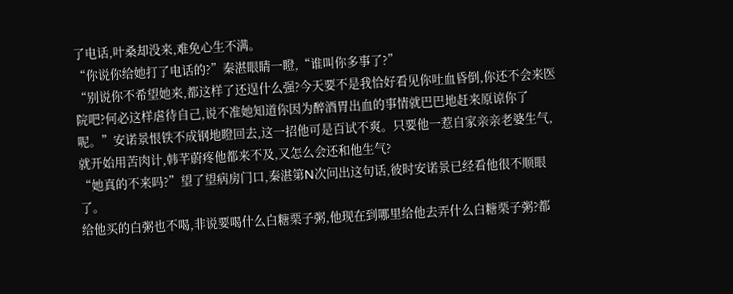了电话,叶桑却没来,难免心生不满。
“你说你给她打了电话的?”秦湛眼睛一瞪,“谁叫你多事了?”
“别说你不希望她来,都这样了还逞什么强?今天要不是我恰好看见你吐血昏倒,你还不会来医院吧?何必这样虐待自己,说不准她知道你因为醉酒胃出血的事情就巴巴地赶来原谅你了呢。”安诺景恨铁不成钢地瞪回去,这一招他可是百试不爽。只要他一惹自家亲亲老婆生气,就开始用苦肉计,韩芊蔚疼他都来不及,又怎么会还和他生气?
“她真的不来吗?”望了望病房门口,秦湛第N次问出这句话,彼时安诺景已经看他很不顺眼了。
给他买的白粥也不喝,非说要喝什么白糖栗子粥,他现在到哪里给他去弄什么白糖栗子粥?都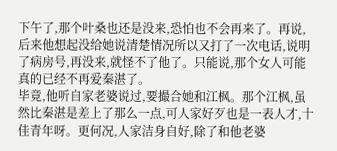下午了,那个叶桑也还是没来,恐怕也不会再来了。再说,后来他想起没给她说清楚情况所以又打了一次电话,说明了病房号,再没来,就怪不了他了。只能说,那个女人可能真的已经不再爱秦湛了。
毕竟,他听自家老婆说过,要撮合她和江枫。那个江枫,虽然比秦湛是差上了那么一点,可人家好歹也是一表人才,十佳青年呀。更何况,人家洁身自好,除了和他老婆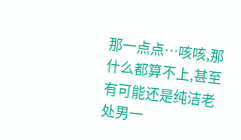那一点点…咳咳,那什么都算不上,甚至有可能还是纯洁老处男一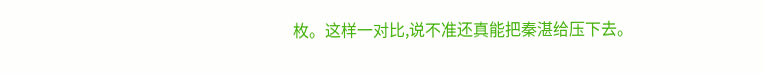枚。这样一对比,说不准还真能把秦湛给压下去。